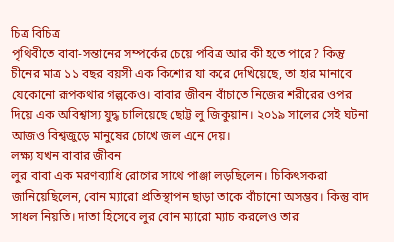চিত্র বিচিত্র
পৃথিবীতে বাবা-সন্তানের সম্পর্কের চেয়ে পবিত্র আর কী হতে পারে? কিন্তু চীনের মাত্র ১১ বছর বয়সী এক কিশোর যা করে দেখিয়েছে, তা হার মানাবে যেকোনো রূপকথার গল্পকেও। বাবার জীবন বাঁচাতে নিজের শরীরের ওপর দিয়ে এক অবিশ্বাস্য যুদ্ধ চালিয়েছে ছোট্ট লু জিকুয়ান। ২০১৯ সালের সেই ঘটনা আজও বিশ্বজুড়ে মানুষের চোখে জল এনে দেয়।
লক্ষ্য যখন বাবার জীবন
লুর বাবা এক মরণব্যাধি রোগের সাথে পাঞ্জা লড়ছিলেন। চিকিৎসকরা জানিয়েছিলেন, বোন ম্যারো প্রতিস্থাপন ছাড়া তাকে বাঁচানো অসম্ভব। কিন্তু বাদ সাধল নিয়তি। দাতা হিসেবে লুর বোন ম্যারো ম্যাচ করলেও তার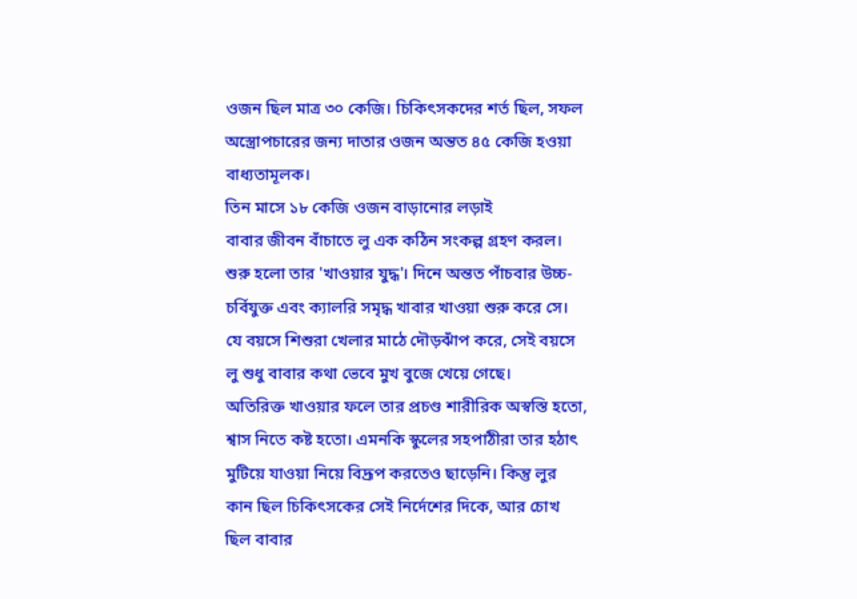ওজন ছিল মাত্র ৩০ কেজি। চিকিৎসকদের শর্ত ছিল, সফল অস্ত্রোপচারের জন্য দাতার ওজন অন্তত ৪৫ কেজি হওয়া বাধ্যতামূলক।
তিন মাসে ১৮ কেজি ওজন বাড়ানোর লড়াই
বাবার জীবন বাঁচাতে লু এক কঠিন সংকল্প গ্রহণ করল। শুরু হলো তার 'খাওয়ার যুদ্ধ'। দিনে অন্তত পাঁচবার উচ্চ-চর্বিযুক্ত এবং ক্যালরি সমৃদ্ধ খাবার খাওয়া শুরু করে সে। যে বয়সে শিশুরা খেলার মাঠে দৌড়ঝাঁপ করে, সেই বয়সে লু শুধু বাবার কথা ভেবে মুখ বুজে খেয়ে গেছে।
অতিরিক্ত খাওয়ার ফলে তার প্রচণ্ড শারীরিক অস্বস্তি হতো, শ্বাস নিতে কষ্ট হতো। এমনকি স্কুলের সহপাঠীরা তার হঠাৎ মুটিয়ে যাওয়া নিয়ে বিদ্রূপ করতেও ছাড়েনি। কিন্তু লুর কান ছিল চিকিৎসকের সেই নির্দেশের দিকে, আর চোখ ছিল বাবার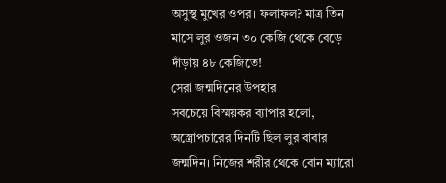অসুস্থ মুখের ওপর। ফলাফল? মাত্র তিন মাসে লুর ওজন ৩০ কেজি থেকে বেড়ে দাঁড়ায় ৪৮ কেজিতে!
সেরা জন্মদিনের উপহার
সবচেয়ে বিস্ময়কর ব্যাপার হলো, অস্ত্রোপচারের দিনটি ছিল লুর বাবার জন্মদিন। নিজের শরীর থেকে বোন ম্যারো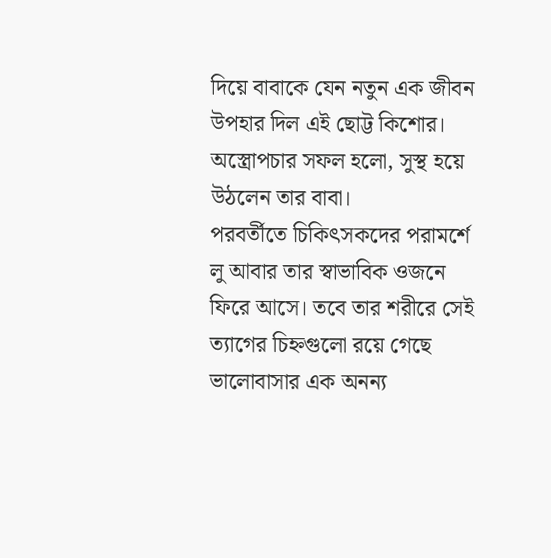দিয়ে বাবাকে যেন নতুন এক জীবন উপহার দিল এই ছোট্ট কিশোর। অস্ত্রোপচার সফল হলো, সুস্থ হয়ে উঠলেন তার বাবা।
পরবর্তীতে চিকিৎসকদের পরামর্শে লু আবার তার স্বাভাবিক ওজনে ফিরে আসে। তবে তার শরীরে সেই ত্যাগের চিহ্নগুলো রয়ে গেছে ভালোবাসার এক অনন্য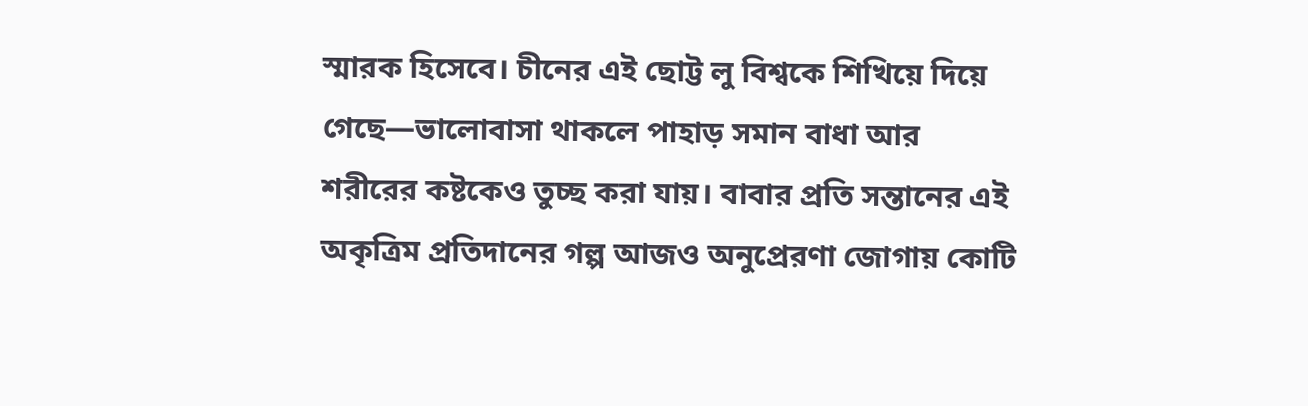স্মারক হিসেবে। চীনের এই ছোট্ট লু বিশ্বকে শিখিয়ে দিয়ে গেছে—ভালোবাসা থাকলে পাহাড় সমান বাধা আর শরীরের কষ্টকেও তুচ্ছ করা যায়। বাবার প্রতি সন্তানের এই অকৃত্রিম প্রতিদানের গল্প আজও অনুপ্রেরণা জোগায় কোটি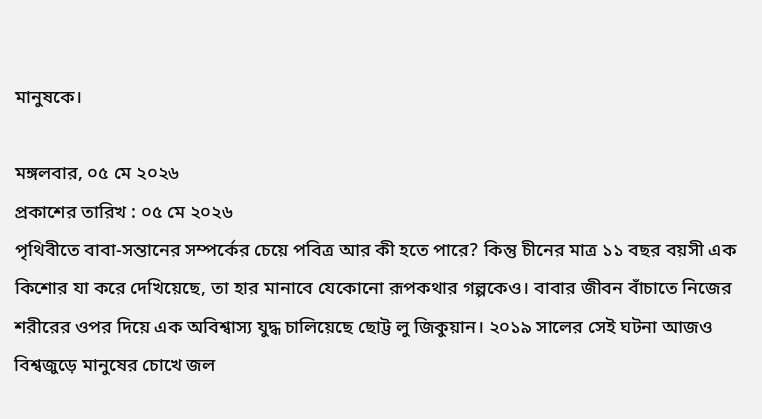মানুষকে।

মঙ্গলবার, ০৫ মে ২০২৬
প্রকাশের তারিখ : ০৫ মে ২০২৬
পৃথিবীতে বাবা-সন্তানের সম্পর্কের চেয়ে পবিত্র আর কী হতে পারে? কিন্তু চীনের মাত্র ১১ বছর বয়সী এক কিশোর যা করে দেখিয়েছে, তা হার মানাবে যেকোনো রূপকথার গল্পকেও। বাবার জীবন বাঁচাতে নিজের শরীরের ওপর দিয়ে এক অবিশ্বাস্য যুদ্ধ চালিয়েছে ছোট্ট লু জিকুয়ান। ২০১৯ সালের সেই ঘটনা আজও বিশ্বজুড়ে মানুষের চোখে জল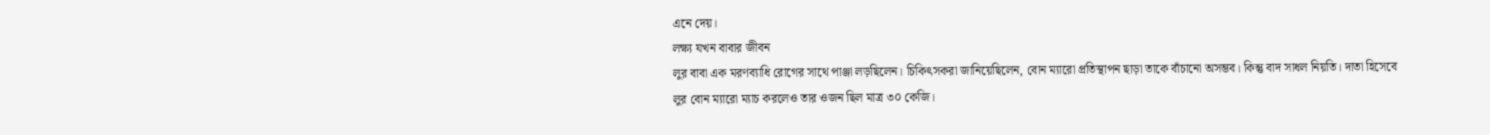এনে দেয়।
লক্ষ্য যখন বাবার জীবন
লুর বাবা এক মরণব্যাধি রোগের সাথে পাঞ্জা লড়ছিলেন। চিকিৎসকরা জানিয়েছিলেন, বোন ম্যারো প্রতিস্থাপন ছাড়া তাকে বাঁচানো অসম্ভব। কিন্তু বাদ সাধল নিয়তি। দাতা হিসেবে লুর বোন ম্যারো ম্যাচ করলেও তার ওজন ছিল মাত্র ৩০ কেজি।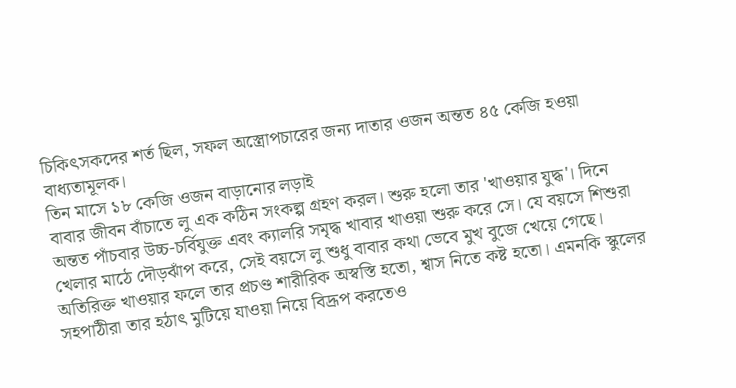চিকিৎসকদের শর্ত ছিল, সফল অস্ত্রোপচারের জন্য দাতার ওজন অন্তত ৪৫ কেজি হওয়া বাধ্যতামূলক।
তিন মাসে ১৮ কেজি ওজন বাড়ানোর লড়াই
বাবার জীবন বাঁচাতে লু এক কঠিন সংকল্প গ্রহণ করল। শুরু হলো তার 'খাওয়ার যুদ্ধ'। দিনে অন্তত পাঁচবার উচ্চ-চর্বিযুক্ত এবং ক্যালরি সমৃদ্ধ খাবার খাওয়া শুরু করে সে। যে বয়সে শিশুরা খেলার মাঠে দৌড়ঝাঁপ করে, সেই বয়সে লু শুধু বাবার কথা ভেবে মুখ বুজে খেয়ে গেছে।
অতিরিক্ত খাওয়ার ফলে তার প্রচণ্ড শারীরিক অস্বস্তি হতো, শ্বাস নিতে কষ্ট হতো। এমনকি স্কুলের সহপাঠীরা তার হঠাৎ মুটিয়ে যাওয়া নিয়ে বিদ্রূপ করতেও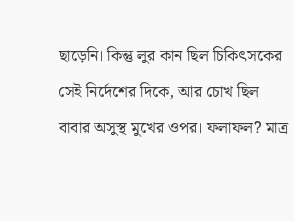ছাড়েনি। কিন্তু লুর কান ছিল চিকিৎসকের সেই নির্দেশের দিকে, আর চোখ ছিল বাবার অসুস্থ মুখের ওপর। ফলাফল? মাত্র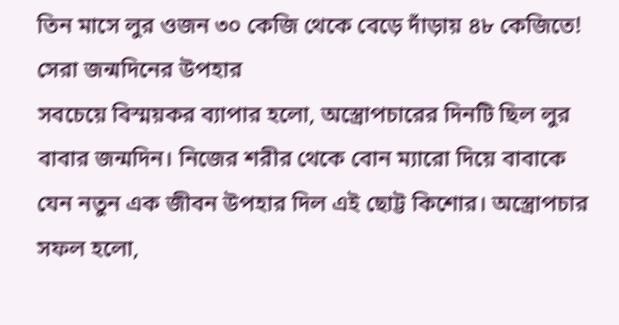তিন মাসে লুর ওজন ৩০ কেজি থেকে বেড়ে দাঁড়ায় ৪৮ কেজিতে!
সেরা জন্মদিনের উপহার
সবচেয়ে বিস্ময়কর ব্যাপার হলো, অস্ত্রোপচারের দিনটি ছিল লুর বাবার জন্মদিন। নিজের শরীর থেকে বোন ম্যারো দিয়ে বাবাকে যেন নতুন এক জীবন উপহার দিল এই ছোট্ট কিশোর। অস্ত্রোপচার সফল হলো,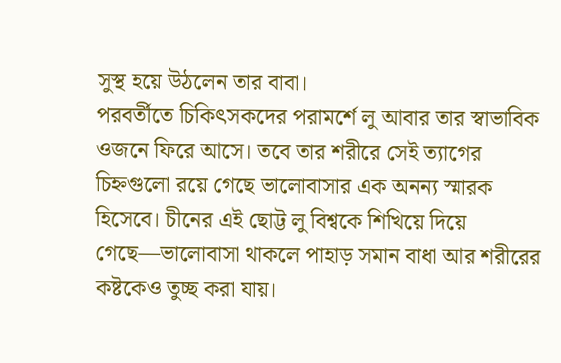সুস্থ হয়ে উঠলেন তার বাবা।
পরবর্তীতে চিকিৎসকদের পরামর্শে লু আবার তার স্বাভাবিক ওজনে ফিরে আসে। তবে তার শরীরে সেই ত্যাগের চিহ্নগুলো রয়ে গেছে ভালোবাসার এক অনন্য স্মারক হিসেবে। চীনের এই ছোট্ট লু বিশ্বকে শিখিয়ে দিয়ে গেছে—ভালোবাসা থাকলে পাহাড় সমান বাধা আর শরীরের কষ্টকেও তুচ্ছ করা যায়।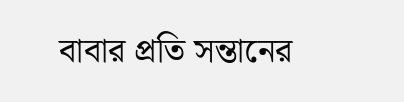বাবার প্রতি সন্তানের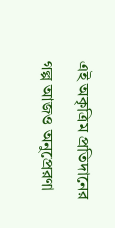এই অকৃত্রিম প্রতিদানের গল্প আজও অনুপ্রেরণা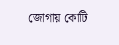জোগায় কোটি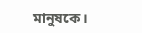মানুষকে।